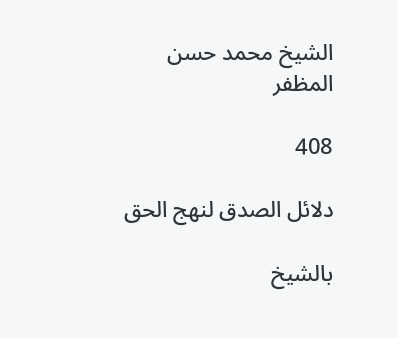الشيخ محمد حسن المظفر

408

دلائل الصدق لنهج الحق

بالشيخ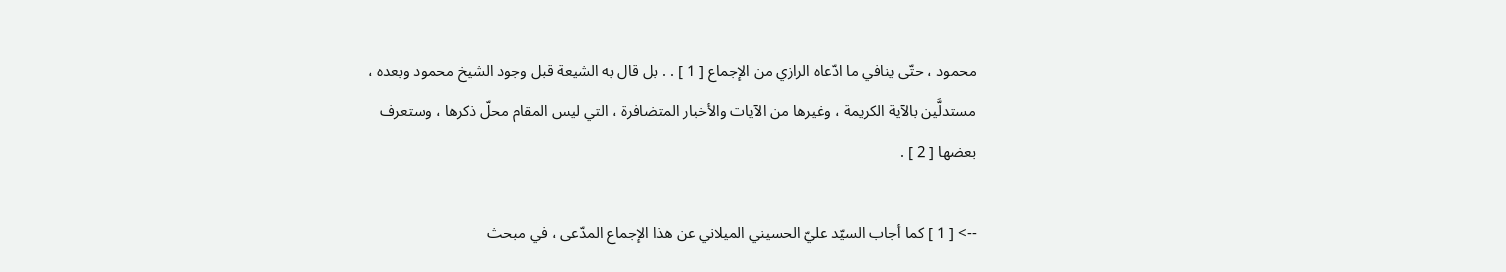محمود ، حتّى ينافي ما ادّعاه الرازي من الإجماع [ 1 ] . . بل قال به الشيعة قبل وجود الشيخ محمود وبعده ، مستدلَّين بالآية الكريمة ، وغيرها من الآيات والأخبار المتضافرة ، التي ليس المقام محلّ ذكرها ، وستعرف بعضها [ 2 ] .

--> [ 1 ] كما أجاب السيّد عليّ الحسيني الميلاني عن هذا الإجماع المدّعى ، في مبحث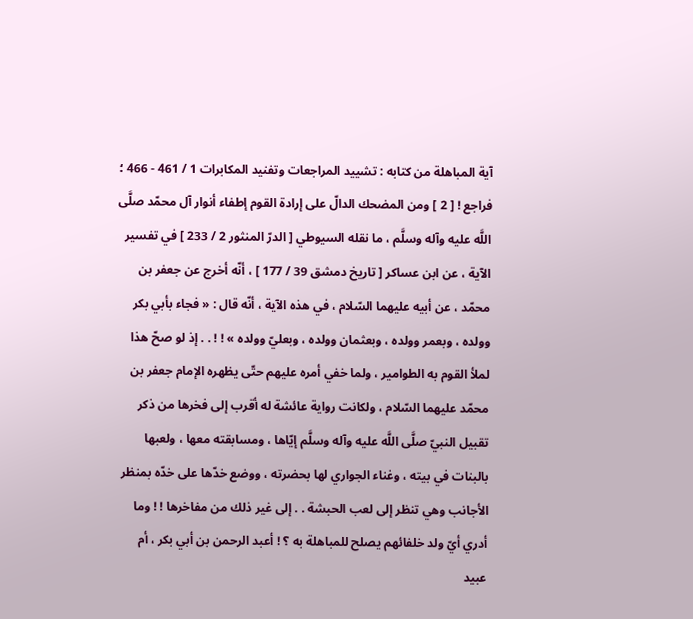آية المباهلة من كتابه : تشييد المراجعات وتفنيد المكابرات 1 / 461 - 466 ؛ فراجع ! [ 2 ] ومن المضحك الدالّ على إرادة القوم إطفاء أنوار آل محمّد صلَّى اللَّه عليه وآله وسلَّم ، ما نقله السيوطي [ الدرّ المنثور 2 / 233 ] في تفسير الآية ، عن ابن عساكر [ تاريخ دمشق 39 / 177 ] ، أنّه أخرج عن جعفر بن محمّد ، عن أبيه عليهما السّلام ، في هذه الآية ، أنّه قال : « فجاء بأبي بكر وولده ، وبعمر وولده ، وبعثمان وولده ، وبعليّ وولده » ! ! . . إذ لو صحّ هذا لملأ القوم به الطوامير ، ولما خفي أمره عليهم حتّى يظهره الإمام جعفر بن محمّد عليهما السّلام ، ولكانت رواية عائشة له أقرب إلى فخرها من ذكر تقبيل النبيّ صلَّى اللَّه عليه وآله وسلَّم إيّاها ، ومسابقته معها ، ولعبها بالبنات في بيته ، وغناء الجواري لها بحضرته ، ووضع خدّها على خدّه بمنظر الأجانب وهي تنظر إلى لعب الحبشة . . إلى غير ذلك من مفاخرها ! ! وما أدري أيّ ولد خلفائهم يصلح للمباهلة به ؟ ! أعبد الرحمن بن أبي بكر ، أم عبيد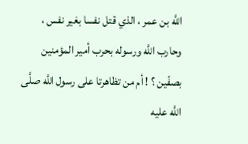اللَّه بن عمر ، الذي قتل نفسا بغير نفس ، وحارب اللَّه ورسوله بحرب أمير المؤمنين بصفّين ؟ ! أم من تظاهرتا على رسول اللَّه صلَّى اللَّه عليه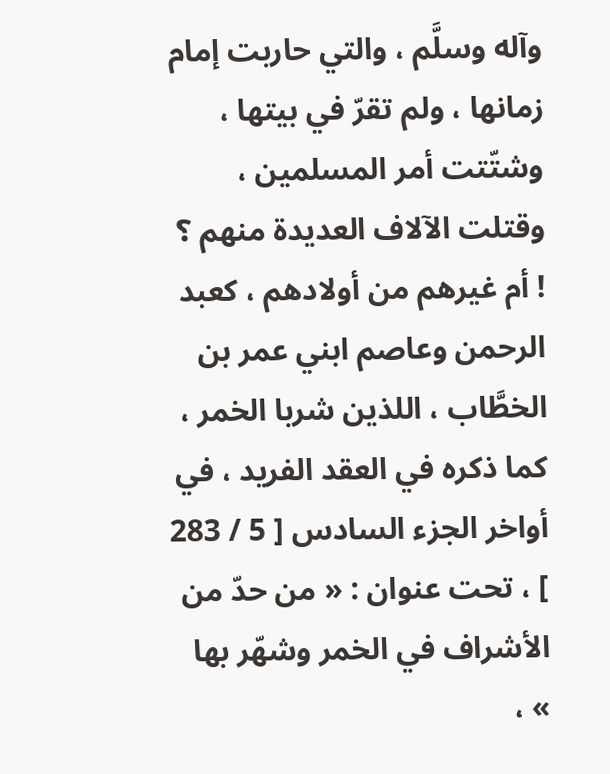وآله وسلَّم ، والتي حاربت إمام زمانها ، ولم تقرّ في بيتها ، وشتّتت أمر المسلمين ، وقتلت الآلاف العديدة منهم ؟ ! أم غيرهم من أولادهم ، كعبد الرحمن وعاصم ابني عمر بن الخطَّاب ، اللذين شربا الخمر ، كما ذكره في العقد الفريد ، في أواخر الجزء السادس [ 5 / 283 ] ، تحت عنوان : « من حدّ من الأشراف في الخمر وشهّر بها » ،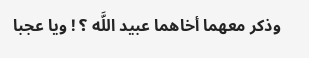وذكر معهما أخاهما عبيد اللَّه ؟ ! ويا عجبا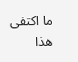ما اكتفى هذا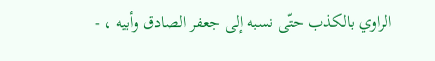الراوي بالكذب حتّى نسبه إلى جعفر الصادق وأبيه ، -